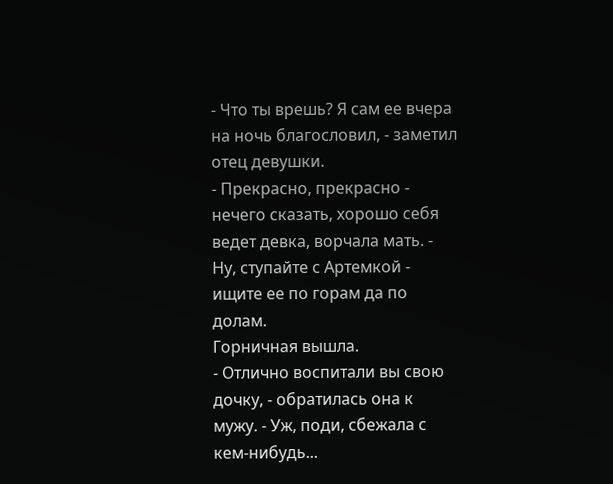- Что ты врешь? Я сам ее вчера на ночь благословил, - заметил отец девушки.
- Прекрасно, прекрасно - нечего сказать, хорошо себя ведет девка, ворчала мать. - Ну, ступайте с Артемкой - ищите ее по горам да по долам.
Горничная вышла.
- Отлично воспитали вы свою дочку, - обратилась она к мужу. - Уж, поди, сбежала с кем-нибудь...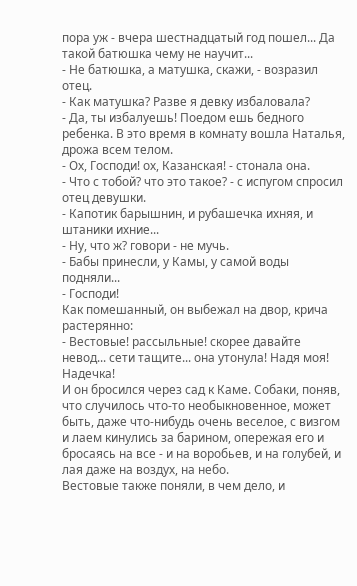пора уж - вчера шестнадцатый год пошел... Да такой батюшка чему не научит...
- Не батюшка, а матушка, скажи, - возразил отец.
- Как матушка? Разве я девку избаловала?
- Да, ты избалуешь! Поедом ешь бедного ребенка. В это время в комнату вошла Наталья, дрожа всем телом.
- Ох, Господи! ох, Казанская! - стонала она.
- Что с тобой? что это такое? - с испугом спросил отец девушки.
- Капотик барышнин, и рубашечка ихняя, и штаники ихние...
- Ну, что ж? говори - не мучь.
- Бабы принесли, у Камы, у самой воды подняли...
- Господи!
Как помешанный, он выбежал на двор, крича растерянно:
- Вестовые! рассыльные! скорее давайте невод... сети тащите... она утонула! Надя моя! Надечка!
И он бросился через сад к Каме. Собаки, поняв, что случилось что-то необыкновенное, может быть, даже что-нибудь очень веселое, с визгом и лаем кинулись за барином, опережая его и бросаясь на все - и на воробьев, и на голубей, и лая даже на воздух, на небо.
Вестовые также поняли, в чем дело, и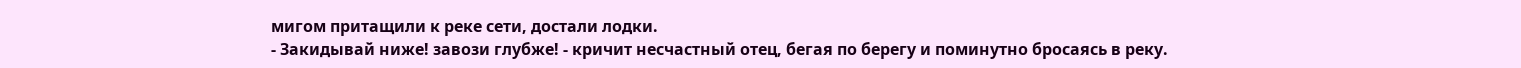мигом притащили к реке сети, достали лодки.
- Закидывай ниже! завози глубже! - кричит несчастный отец, бегая по берегу и поминутно бросаясь в реку.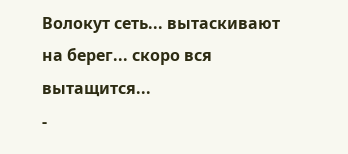Волокут сеть... вытаскивают на берег... скоро вся вытащится...
-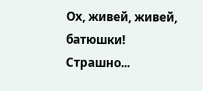Ох, живей, живей, батюшки!
Страшно...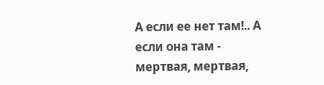А если ее нет там!.. А если она там - мертвая, мертвая,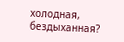холодная, бездыханная?